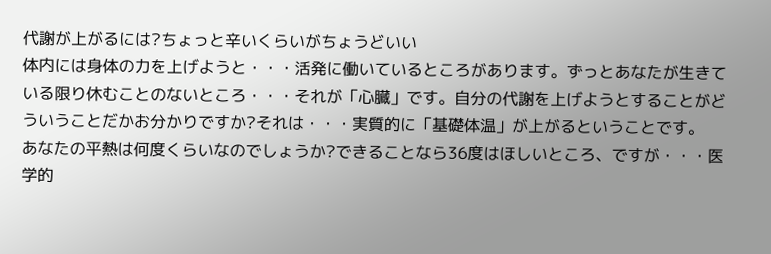代謝が上がるには?ちょっと辛いくらいがちょうどいい
体内には身体の力を上げようと・・・活発に働いているところがあります。ずっとあなたが生きている限り休むことのないところ・・・それが「心臓」です。自分の代謝を上げようとすることがどういうことだかお分かりですか?それは・・・実質的に「基礎体温」が上がるということです。
あなたの平熱は何度くらいなのでしょうか?できることなら36度はほしいところ、ですが・・・医学的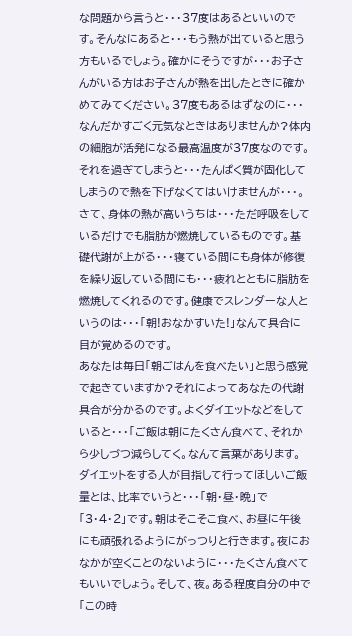な問題から言うと・・・37度はあるといいのです。そんなにあると・・・もう熱が出ていると思う方もいるでしょう。確かにそうですが・・・お子さんがいる方はお子さんが熱を出したときに確かめてみてください。37度もあるはずなのに・・・なんだかすごく元気なときはありませんか?体内の細胞が活発になる最高温度が37度なのです。それを過ぎてしまうと・・・たんぱく質が固化してしまうので熱を下げなくてはいけませんが・・・。
さて、身体の熱が高いうちは・・・ただ呼吸をしているだけでも脂肪が燃焼しているものです。基礎代謝が上がる・・・寝ている間にも身体が修復を繰り返している間にも・・・疲れとともに脂肪を燃焼してくれるのです。健康でスレンダーな人というのは・・・「朝!おなかすいた!」なんて具合に目が覚めるのです。
あなたは毎日「朝ごはんを食べたい」と思う感覚で起きていますか?それによってあなたの代謝具合が分かるのです。よくダイエットなどをしていると・・・「ご飯は朝にたくさん食べて、それから少しづつ減らしてく。なんて言葉があります。ダイエットをする人が目指して行ってほしいご飯量とは、比率でいうと・・・「朝・昼・晩」で「3・4・2」です。朝はそこそこ食べ、お昼に午後にも頑張れるようにがっつりと行きます。夜におなかが空くことのないように・・・たくさん食べてもいいでしょう。そして、夜。ある程度自分の中で「この時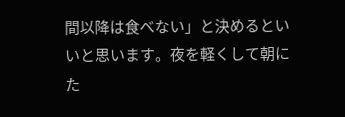間以降は食べない」と決めるといいと思います。夜を軽くして朝にた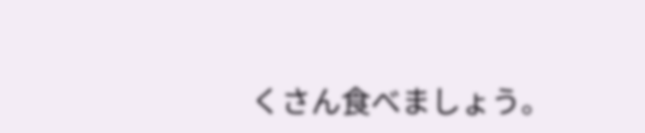くさん食べましょう。